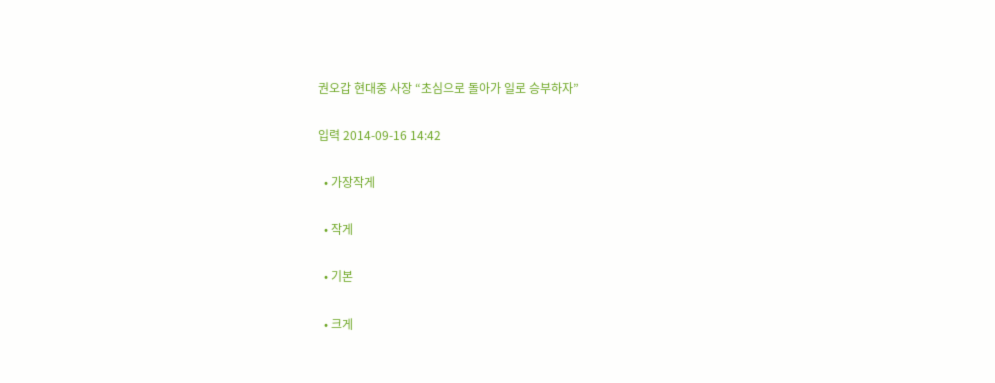권오갑 현대중 사장 “초심으로 돌아가 일로 승부하자”

입력 2014-09-16 14:42

  • 가장작게

  • 작게

  • 기본

  • 크게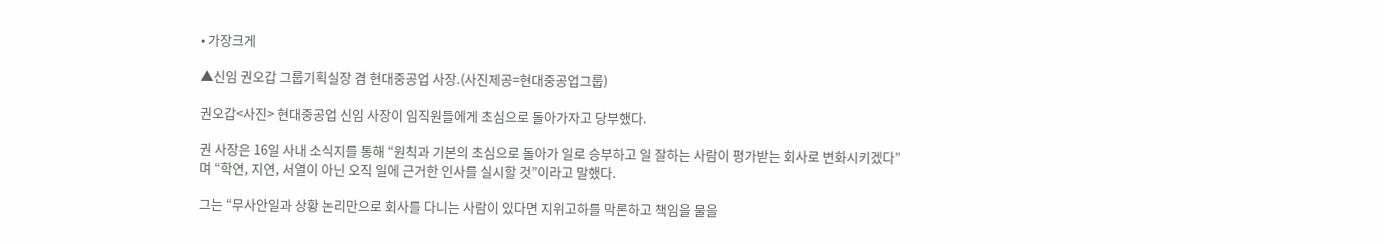• 가장크게

▲신임 권오갑 그룹기획실장 겸 현대중공업 사장.(사진제공=현대중공업그룹)

권오갑<사진> 현대중공업 신임 사장이 임직원들에게 초심으로 돌아가자고 당부했다.

권 사장은 16일 사내 소식지를 통해 “원칙과 기본의 초심으로 돌아가 일로 승부하고 일 잘하는 사람이 평가받는 회사로 변화시키겠다”며 “학연, 지연, 서열이 아닌 오직 일에 근거한 인사를 실시할 것”이라고 말했다.

그는 “무사안일과 상황 논리만으로 회사를 다니는 사람이 있다면 지위고하를 막론하고 책임을 물을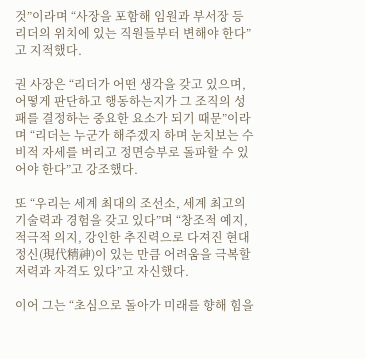것”이라며 “사장을 포함해 임원과 부서장 등 리더의 위치에 있는 직원들부터 변해야 한다”고 지적했다.

권 사장은 “리더가 어떤 생각을 갖고 있으며, 어떻게 판단하고 행동하는지가 그 조직의 성패를 결정하는 중요한 요소가 되기 때문”이라며 “리더는 누군가 해주겠지 하며 눈치보는 수비적 자세를 버리고 정면승부로 돌파할 수 있어야 한다”고 강조했다.

또 “우리는 세계 최대의 조선소, 세계 최고의 기술력과 경험을 갖고 있다”며 “창조적 예지, 적극적 의지, 강인한 추진력으로 다져진 현대정신(現代精神)이 있는 만큼 어려움을 극복할 저력과 자격도 있다”고 자신했다.

이어 그는 “초심으로 돌아가 미래를 향해 힘을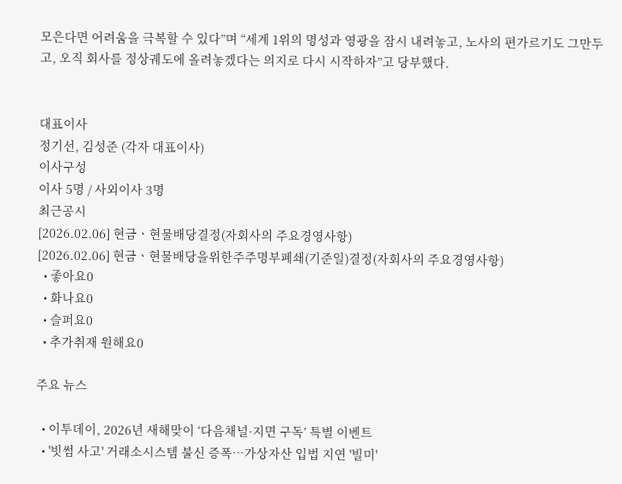모은다면 어려움을 극복할 수 있다”며 “세계 1위의 명성과 영광을 잠시 내려놓고, 노사의 편가르기도 그만두고, 오직 회사를 정상궤도에 올려놓겠다는 의지로 다시 시작하자”고 당부했다.


대표이사
정기선, 김성준 (각자 대표이사)
이사구성
이사 5명 / 사외이사 3명
최근공시
[2026.02.06] 현금ㆍ현물배당결정(자회사의 주요경영사항)
[2026.02.06] 현금ㆍ현물배당을위한주주명부폐쇄(기준일)결정(자회사의 주요경영사항)
  • 좋아요0
  • 화나요0
  • 슬퍼요0
  • 추가취재 원해요0

주요 뉴스

  • 이투데이, 2026년 새해맞이 ‘다음채널·지면 구독’ 특별 이벤트
  • '빗썸 사고' 거래소시스템 불신 증폭…가상자산 입법 지연 '빌미'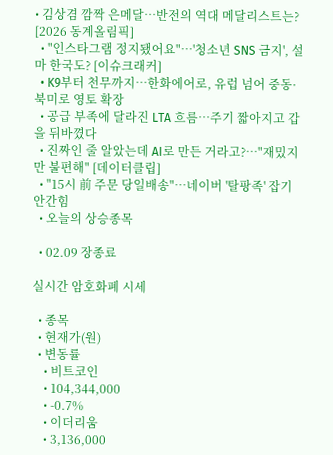• 김상겸 깜짝 은메달…반전의 역대 메달리스트는? [2026 동계올림픽]
  • "인스타그램 정지됐어요"⋯'청소년 SNS 금지', 설마 한국도? [이슈크래커]
  • K9부터 천무까지…한화에어로, 유럽 넘어 중동·북미로 영토 확장
  • 공급 부족에 달라진 LTA 흐름⋯주기 짧아지고 갑을 뒤바꼈다
  • 진짜인 줄 알았는데 AI로 만든 거라고?…"재밌지만 불편해" [데이터클립]
  • "15시 前 주문 당일배송"…네이버 '탈팡족' 잡기 안간힘
  • 오늘의 상승종목

  • 02.09 장종료

실시간 암호화폐 시세

  • 종목
  • 현재가(원)
  • 변동률
    • 비트코인
    • 104,344,000
    • -0.7%
    • 이더리움
    • 3,136,000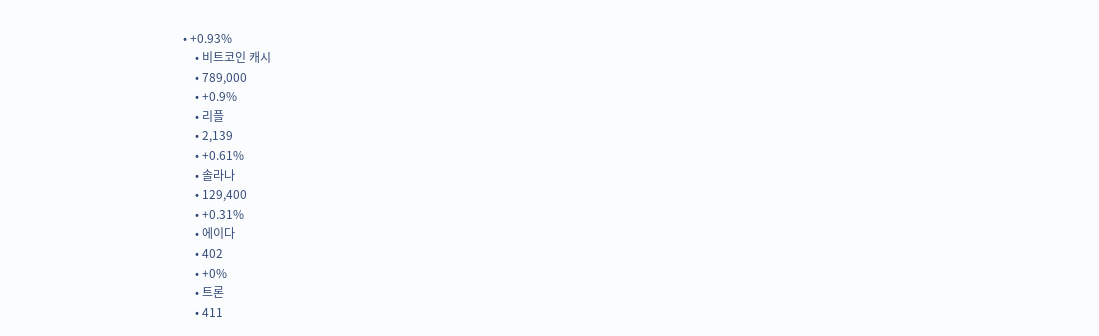• +0.93%
    • 비트코인 캐시
    • 789,000
    • +0.9%
    • 리플
    • 2,139
    • +0.61%
    • 솔라나
    • 129,400
    • +0.31%
    • 에이다
    • 402
    • +0%
    • 트론
    • 411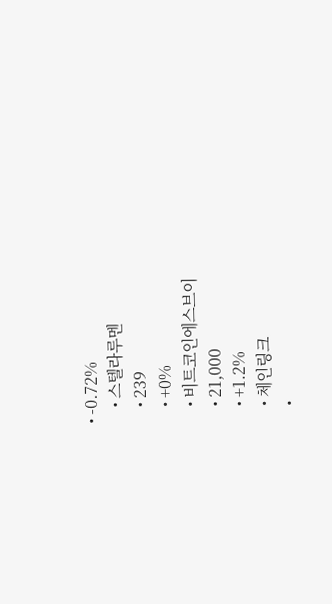• -0.72%
    • 스텔라루멘
    • 239
    • +0%
    • 비트코인에스브이
    • 21,000
    • +1.2%
    • 체인링크
    •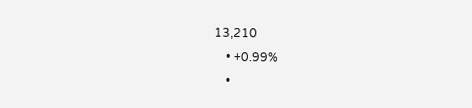13,210
    • +0.99%
    •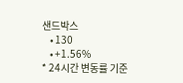샌드박스
    • 130
    • +1.56%
* 24시간 변동률 기준